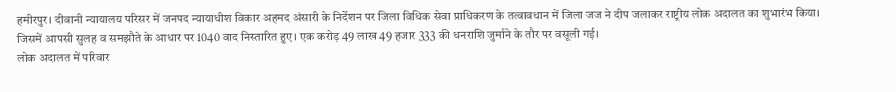हमीरपुर। दीवानी न्यायालय परिसर में जनपद न्यायाधीश विकार अहमद अंसारी के निर्देशन पर जिला विधिक सेवा प्राधिकरण के तत्वावधान में जिला जज ने दीप जलाकर राष्ट्रीय लोक अदालत का शुभारंभ किया। जिसमें आपसी सुलह व समझौते के आधार पर 1040 वाद निस्तारित हुए। एक करोड़ 49 लाख 49 हजार 333 की धनराशि जुर्माने के तौर पर वसूली गई।
लोक अदालत में परिवार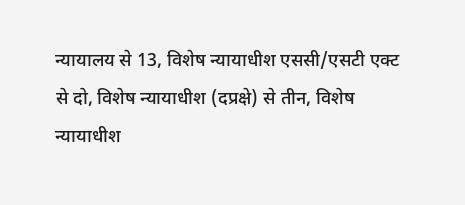न्यायालय से 13, विशेष न्यायाधीश एससी/एसटी एक्ट से दो, विशेष न्यायाधीश (दप्रक्षे) से तीन, विशेष न्यायाधीश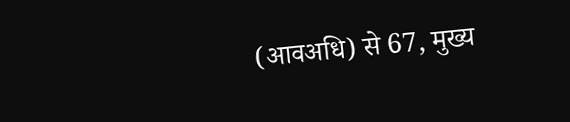(आवअधि) से 67, मुख्य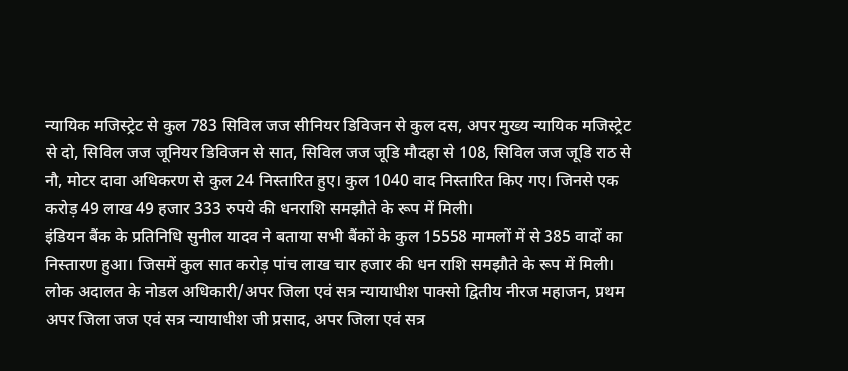न्यायिक मजिस्ट्रेट से कुल 783 सिविल जज सीनियर डिविजन से कुल दस, अपर मुख्य न्यायिक मजिस्ट्रेट से दो, सिविल जज जूनियर डिविजन से सात, सिविल जज जूडि मौदहा से 108, सिविल जज जूडि राठ से नौ, मोटर दावा अधिकरण से कुल 24 निस्तारित हुए। कुल 1040 वाद निस्तारित किए गए। जिनसे एक करोड़ 49 लाख 49 हजार 333 रुपये की धनराशि समझौते के रूप में मिली।
इंडियन बैंक के प्रतिनिधि सुनील यादव ने बताया सभी बैंकों के कुल 15558 मामलों में से 385 वादों का निस्तारण हुआ। जिसमें कुल सात करोड़ पांच लाख चार हजार की धन राशि समझौते के रूप में मिली। लोक अदालत के नोडल अधिकारी/अपर जिला एवं सत्र न्यायाधीश पाक्सो द्वितीय नीरज महाजन, प्रथम अपर जिला जज एवं सत्र न्यायाधीश जी प्रसाद, अपर जिला एवं सत्र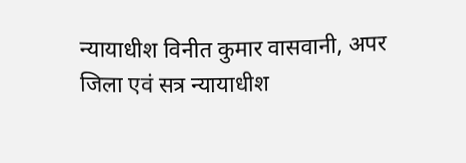न्यायाधीश विनीत कुमार वासवानी, अपर जिला एवं सत्र न्यायाधीश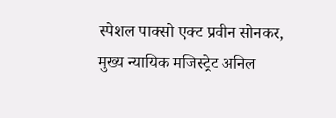स्पेशल पाक्सो एक्ट प्रवीन सोनकर, मुख्य न्यायिक मजिस्ट्रेट अनिल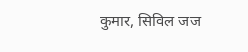कुमार, सिविल जज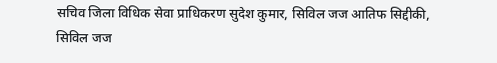सचिव जिला विधिक सेवा प्राधिकरण सुदेश कुमार, सिविल जज आतिफ सिद्दीकी, सिविल जज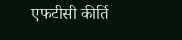एफटीसी कीर्ति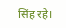सिंह रहे।